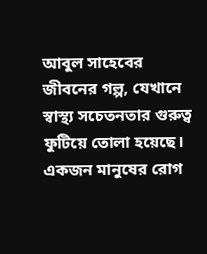আবুল সাহেবের জীবনের গল্প, যেখানে স্বাস্থ্য সচেতনতার গুরুত্ব ফুটিয়ে তোলা হয়েছে। একজন মানুষের রোগ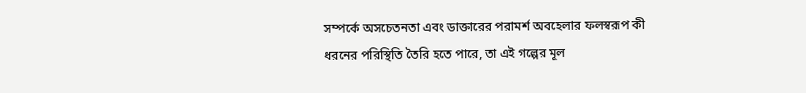সম্পর্কে অসচেতনতা এবং ডাক্তারের পরামর্শ অবহেলার ফলস্বরূপ কী ধরনের পরিস্থিতি তৈরি হতে পারে, তা এই গল্পের মূল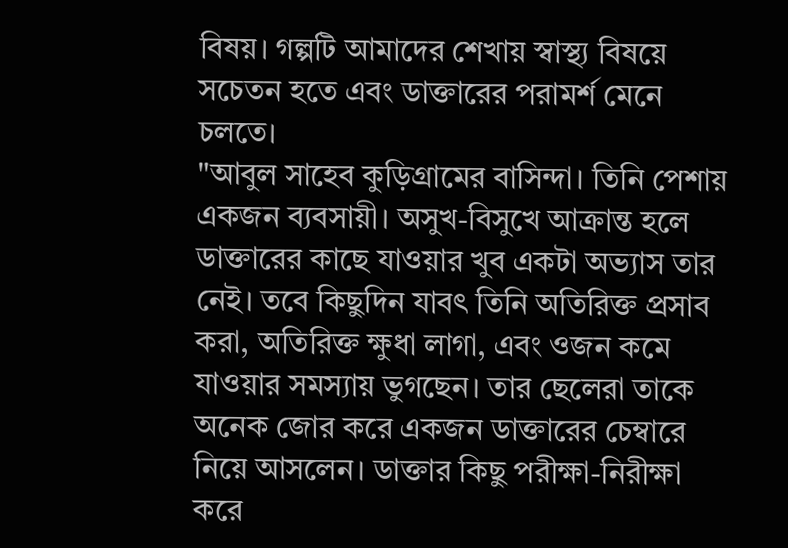বিষয়। গল্পটি আমাদের শেখায় স্বাস্থ্য বিষয়ে সচেতন হতে এবং ডাক্তারের পরামর্শ মেনে চলতে।
"আবুল সাহেব কুড়িগ্রামের বাসিন্দা। তিনি পেশায় একজন ব্যবসায়ী। অসুখ-বিসুখে আক্রান্ত হলে ডাক্তারের কাছে যাওয়ার খুব একটা অভ্যাস তার নেই। তবে কিছুদিন যাবৎ তিনি অতিরিক্ত প্রসাব করা, অতিরিক্ত ক্ষুধা লাগা, এবং ওজন কমে যাওয়ার সমস্যায় ভুগছেন। তার ছেলেরা তাকে অনেক জোর করে একজন ডাক্তারের চেম্বারে নিয়ে আসলেন। ডাক্তার কিছু পরীক্ষা-নিরীক্ষা করে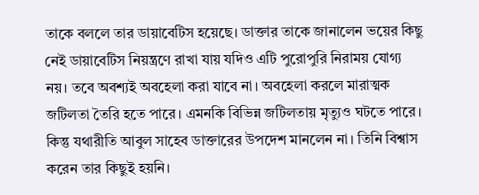তাকে বললে তার ডায়াবেটিস হয়েছে। ডাক্তার তাকে জানালেন ভয়ের কিছু নেই ডায়াবেটিস নিয়ন্ত্রণে রাখা যায় যদিও এটি পুরোপুরি নিরাময় যোগ্য নয়। তবে অবশ্যই অবহেলা করা যাবে না। অবহেলা করলে মারাত্মক জটিলতা তৈরি হতে পারে। এমনকি বিভিন্ন জটিলতায় মৃত্যুও ঘটতে পারে। কিন্তু যথারীতি আবুল সাহেব ডাক্তারের উপদেশ মানলেন না। তিনি বিশ্বাস করেন তার কিছুই হয়নি।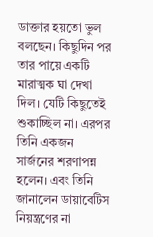ডাক্তার হয়তো ভুল বলছেন। কিছুদিন পর তার পায়ে একটি মারাত্মক ঘা দেখা দিল। যেটি কিছুতেই শুকাচ্ছিল না। এরপর তিনি একজন সার্জনের শরণাপন্ন হলেন। এবং তিনি জানালেন ডায়াবেটিস নিয়ন্ত্রণের না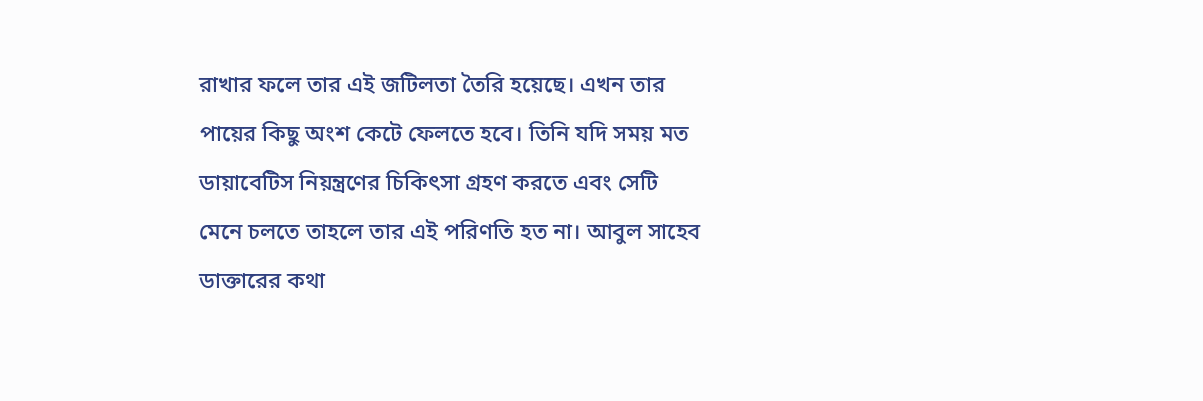রাখার ফলে তার এই জটিলতা তৈরি হয়েছে। এখন তার পায়ের কিছু অংশ কেটে ফেলতে হবে। তিনি যদি সময় মত ডায়াবেটিস নিয়ন্ত্রণের চিকিৎসা গ্রহণ করতে এবং সেটি মেনে চলতে তাহলে তার এই পরিণতি হত না। আবুল সাহেব ডাক্তারের কথা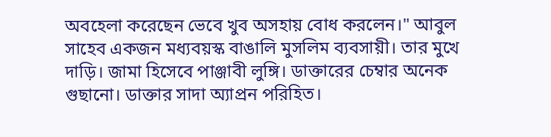অবহেলা করেছেন ভেবে খুব অসহায় বোধ করলেন।" আবুল সাহেব একজন মধ্যবয়স্ক বাঙালি মুসলিম ব্যবসায়ী। তার মুখে দাড়ি। জামা হিসেবে পাঞ্জাবী লুঙ্গি। ডাক্তারের চেম্বার অনেক গুছানো। ডাক্তার সাদা অ্যাপ্রন পরিহিত।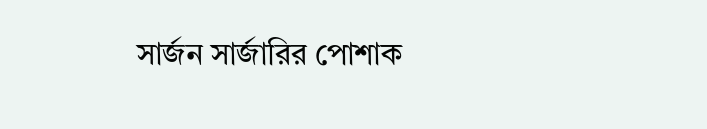সার্জন সার্জারির পোশাক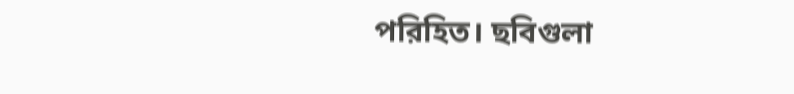পরিহিত। ছবিগুলা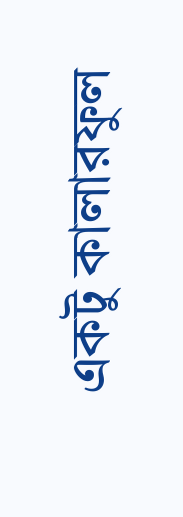একটু কালারফুল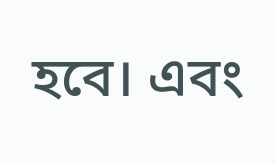হবে। এবং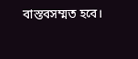বাস্তবসম্মত হবে।